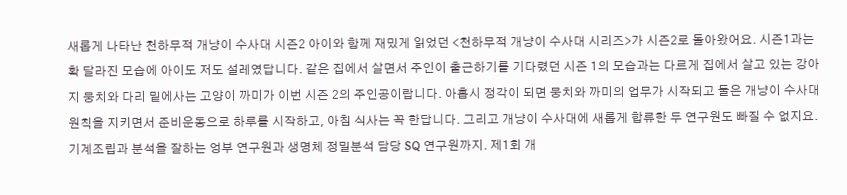새롭게 나타난 천하무적 개냥이 수사대 시즌2 아이와 함께 재밌게 읽었던 <천하무적 개냥이 수사대 시리즈>가 시즌2로 돌아왔어요. 시즌1과는 확 달라진 모습에 아이도 저도 설레였답니다. 같은 집에서 살면서 주인이 출근하기를 기다렸던 시즌 1의 모습과는 다르게 집에서 살고 있는 강아지 뭉치와 다리 밑에사는 고양이 까미가 이번 시즌 2의 주인공이랍니다. 아홉시 정각이 되면 뭉치와 까미의 업무가 시작되고 둘은 개냥이 수사대 원칙을 지키면서 준비운동으로 하루를 시작하고, 아침 식사는 꼭 한답니다. 그리고 개냥이 수사대에 새롭게 합류한 두 연구원도 빠질 수 없지요. 기계조립과 분석을 잘하는 엉부 연구원과 생명체 정밀분석 담당 SQ 연구원까지. 제1회 개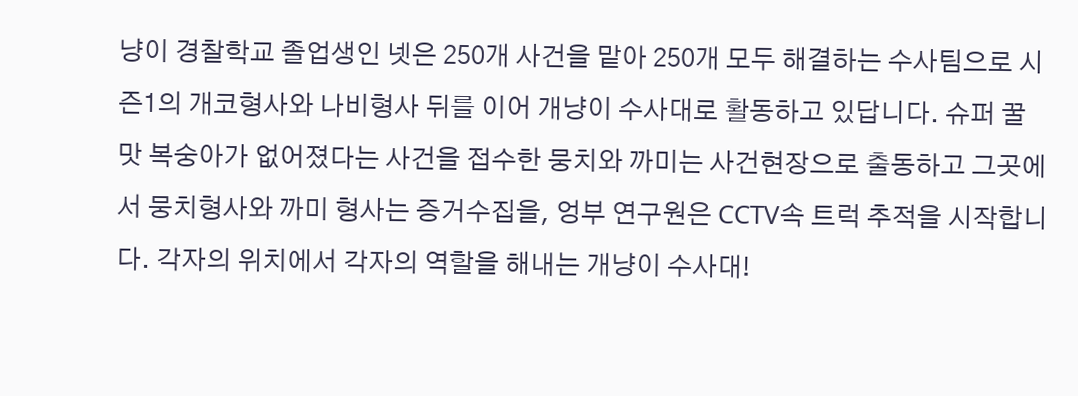냥이 경찰학교 졸업생인 넷은 250개 사건을 맡아 250개 모두 해결하는 수사팀으로 시즌1의 개코형사와 나비형사 뒤를 이어 개냥이 수사대로 활동하고 있답니다. 슈퍼 꿀맛 복숭아가 없어졌다는 사건을 접수한 뭉치와 까미는 사건현장으로 출동하고 그곳에서 뭉치형사와 까미 형사는 증거수집을, 엉부 연구원은 CCTV속 트럭 추적을 시작합니다. 각자의 위치에서 각자의 역할을 해내는 개냥이 수사대!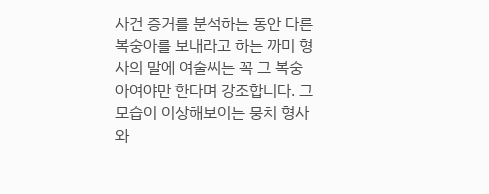사건 증거를 분석하는 동안 다른 복숭아를 보내라고 하는 까미 형사의 말에 여술씨는 꼭 그 복숭아여야만 한다며 강조합니다. 그 모습이 이상해보이는 뭉치 형사와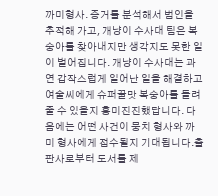까미형사. 증거를 분석해서 범인을 추적해 가고, 개냥이 수사대 팀은 복숭아를 찾아내지만 생각지도 못한 일이 벌어집니다. 개냥이 수사대는 과연 갑작스럽게 일어난 일을 해결하고 여술씨에게 슈퍼꿀맛 복숭아를 돌려줄 수 있을지 흥미진진했답니다. 다음에는 어떤 사건이 뭉치 형사와 까미 형사에게 접수될지 기대됩니다.출판사로부터 도서를 제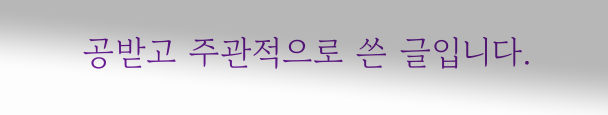공받고 주관적으로 쓴 글입니다.